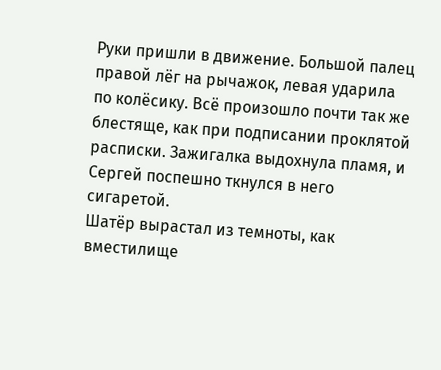Руки пришли в движение. Большой палец правой лёг на рычажок, левая ударила по колёсику. Всё произошло почти так же блестяще, как при подписании проклятой расписки. Зажигалка выдохнула пламя, и Сергей поспешно ткнулся в него сигаретой.
Шатёр вырастал из темноты, как вместилище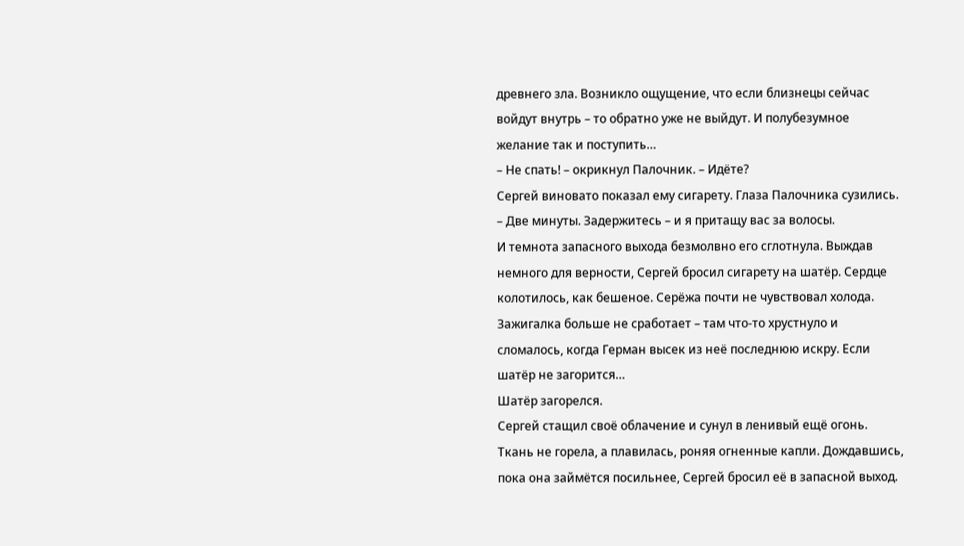древнего зла. Возникло ощущение, что если близнецы сейчас войдут внутрь – то обратно уже не выйдут. И полубезумное желание так и поступить…
– Не спать! – окрикнул Палочник. – Идёте?
Сергей виновато показал ему сигарету. Глаза Палочника сузились.
– Две минуты. Задержитесь – и я притащу вас за волосы.
И темнота запасного выхода безмолвно его сглотнула. Выждав немного для верности, Сергей бросил сигарету на шатёр. Сердце колотилось, как бешеное. Серёжа почти не чувствовал холода.
Зажигалка больше не сработает – там что-то хрустнуло и сломалось, когда Герман высек из неё последнюю искру. Если шатёр не загорится…
Шатёр загорелся.
Сергей стащил своё облачение и сунул в ленивый ещё огонь. Ткань не горела, а плавилась, роняя огненные капли. Дождавшись, пока она займётся посильнее, Сергей бросил её в запасной выход.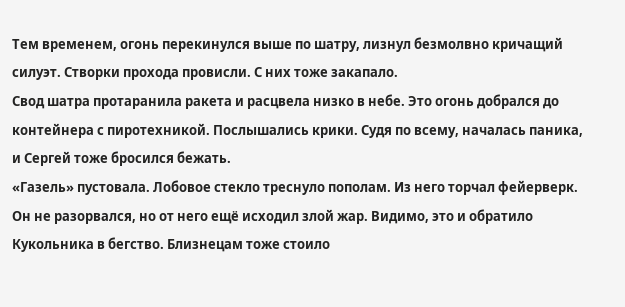Тем временем, огонь перекинулся выше по шатру, лизнул безмолвно кричащий силуэт. Створки прохода провисли. С них тоже закапало.
Свод шатра протаранила ракета и расцвела низко в небе. Это огонь добрался до контейнера с пиротехникой. Послышались крики. Судя по всему, началась паника, и Сергей тоже бросился бежать.
«Газель» пустовала. Лобовое стекло треснуло пополам. Из него торчал фейерверк. Он не разорвался, но от него ещё исходил злой жар. Видимо, это и обратило Кукольника в бегство. Близнецам тоже стоило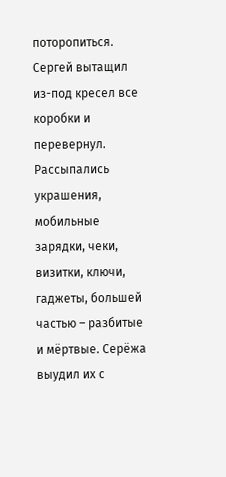поторопиться.
Сергей вытащил из-под кресел все коробки и перевернул. Рассыпались украшения, мобильные зарядки, чеки, визитки, ключи, гаджеты, большей частью – разбитые и мёртвые. Серёжа выудил их с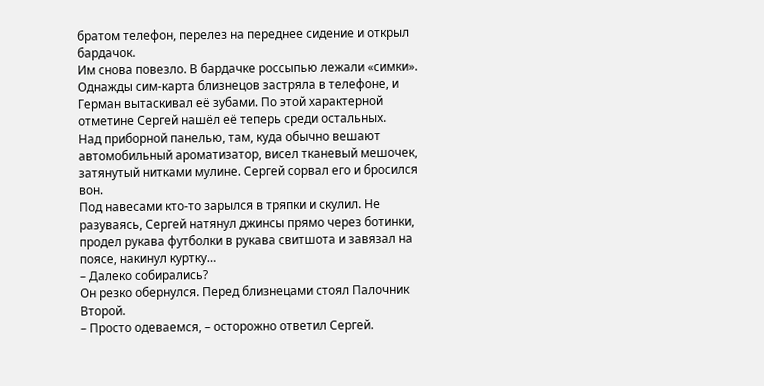братом телефон, перелез на переднее сидение и открыл бардачок.
Им снова повезло. В бардачке россыпью лежали «симки». Однажды сим-карта близнецов застряла в телефоне, и Герман вытаскивал её зубами. По этой характерной отметине Сергей нашёл её теперь среди остальных.
Над приборной панелью, там, куда обычно вешают автомобильный ароматизатор, висел тканевый мешочек, затянутый нитками мулине. Сергей сорвал его и бросился вон.
Под навесами кто-то зарылся в тряпки и скулил. Не разуваясь, Сергей натянул джинсы прямо через ботинки, продел рукава футболки в рукава свитшота и завязал на поясе, накинул куртку…
– Далеко собирались?
Он резко обернулся. Перед близнецами стоял Палочник Второй.
– Просто одеваемся, – осторожно ответил Сергей.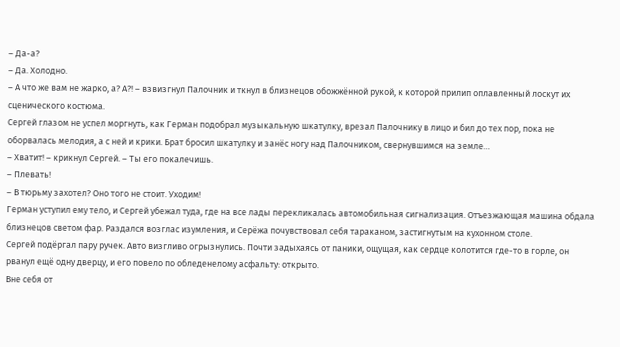– Да-а?
– Да. Холодно.
– А что же вам не жарко, а? А?! – взвизгнул Палочник и ткнул в близнецов обожжённой рукой, к которой прилип оплавленный лоскут их сценического костюма.
Сергей глазом не успел моргнуть, как Герман подобрал музыкальную шкатулку, врезал Палочнику в лицо и бил до тех пор, пока не оборвалась мелодия, а с ней и крики. Брат бросил шкатулку и занёс ногу над Палочником, свернувшимся на земле…
– Хватит! – крикнул Сергей. – Ты его покалечишь.
– Плевать!
– В тюрьму захотел? Оно того не стоит. Уходим!
Герман уступил ему тело, и Сергей убежал туда, где на все лады перекликалась автомобильная сигнализация. Отъезжающая машина обдала близнецов светом фар. Раздался возглас изумления, и Серёжа почувствовал себя тараканом, застигнутым на кухонном столе.
Сергей подёргал пару ручек. Авто визгливо огрызнулись. Почти задыхаясь от паники, ощущая, как сердце колотится где-то в горле, он рванул ещё одну дверцу, и его повело по обледенелому асфальту: открыто.
Вне себя от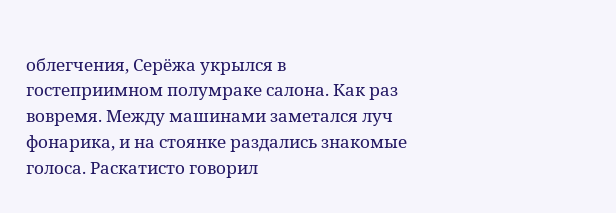облегчения, Серёжа укрылся в гостеприимном полумраке салона. Как раз вовремя. Между машинами заметался луч фонарика, и на стоянке раздались знакомые голоса. Раскатисто говорил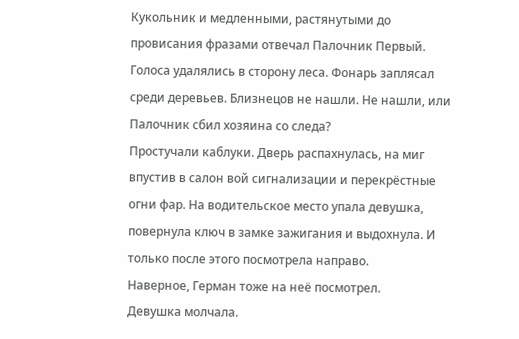Кукольник и медленными, растянутыми до провисания фразами отвечал Палочник Первый.
Голоса удалялись в сторону леса. Фонарь заплясал среди деревьев. Близнецов не нашли. Не нашли, или Палочник сбил хозяина со следа?
Простучали каблуки. Дверь распахнулась, на миг впустив в салон вой сигнализации и перекрёстные огни фар. На водительское место упала девушка, повернула ключ в замке зажигания и выдохнула. И только после этого посмотрела направо.
Наверное, Герман тоже на неё посмотрел.
Девушка молчала.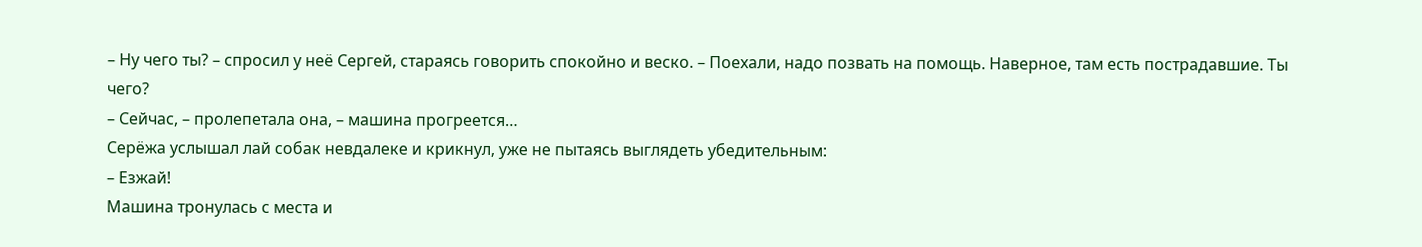– Ну чего ты? – спросил у неё Сергей, стараясь говорить спокойно и веско. – Поехали, надо позвать на помощь. Наверное, там есть пострадавшие. Ты чего?
– Сейчас, – пролепетала она, – машина прогреется…
Серёжа услышал лай собак невдалеке и крикнул, уже не пытаясь выглядеть убедительным:
– Езжай!
Машина тронулась с места и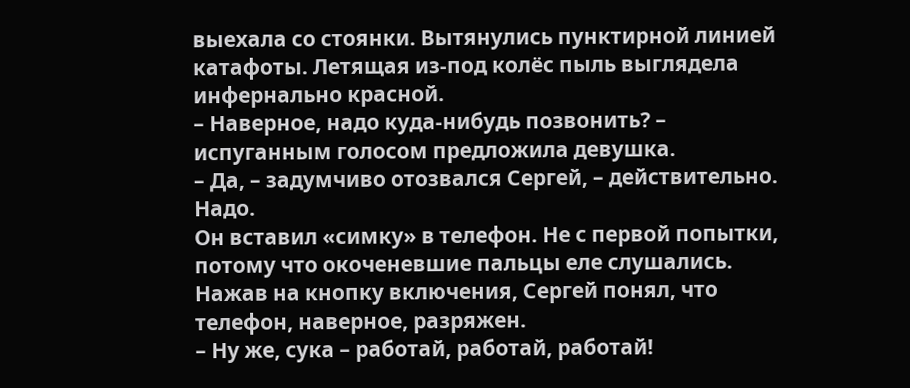выехала со стоянки. Вытянулись пунктирной линией катафоты. Летящая из-под колёс пыль выглядела инфернально красной.
– Наверное, надо куда-нибудь позвонить? – испуганным голосом предложила девушка.
– Да, – задумчиво отозвался Сергей, – действительно. Надо.
Он вставил «симку» в телефон. Не с первой попытки, потому что окоченевшие пальцы еле слушались. Нажав на кнопку включения, Сергей понял, что телефон, наверное, разряжен.
– Ну же, сука – работай, работай, работай!